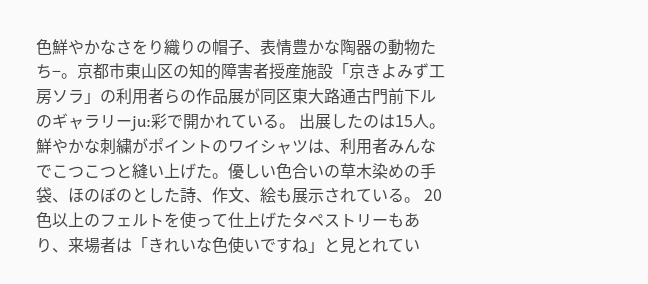色鮮やかなさをり織りの帽子、表情豊かな陶器の動物たち−。京都市東山区の知的障害者授産施設「京きよみず工房ソラ」の利用者らの作品展が同区東大路通古門前下ルのギャラリーju:彩で開かれている。 出展したのは15人。鮮やかな刺繍がポイントのワイシャツは、利用者みんなでこつこつと縫い上げた。優しい色合いの草木染めの手袋、ほのぼのとした詩、作文、絵も展示されている。 20色以上のフェルトを使って仕上げたタペストリーもあり、来場者は「きれいな色使いですね」と見とれてい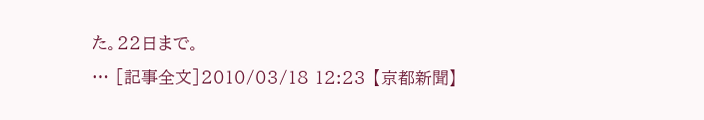た。22日まで。
… [記事全文]2010/03/18 12:23 【京都新聞】